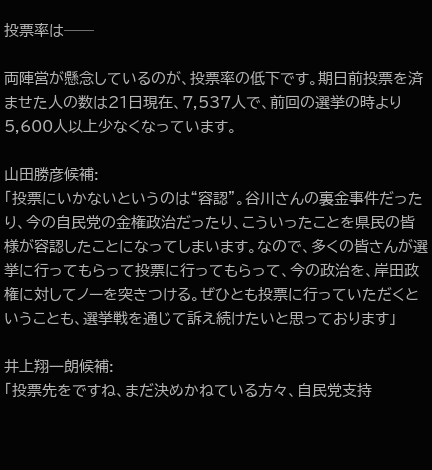投票率は──

両陣営が懸念しているのが、投票率の低下です。期日前投票を済ませた人の数は21日現在、7,537人で、前回の選挙の時より5,600人以上少なくなっています。

山田勝彦候補:
「投票にいかないというのは“容認”。谷川さんの裏金事件だったり、今の自民党の金権政治だったり、こういったことを県民の皆様が容認したことになってしまいます。なので、多くの皆さんが選挙に行ってもらって投票に行ってもらって、今の政治を、岸田政権に対してノーを突きつける。ぜひとも投票に行っていただくということも、選挙戦を通じて訴え続けたいと思っております」

井上翔一朗候補:
「投票先をですね、まだ決めかねている方々、自民党支持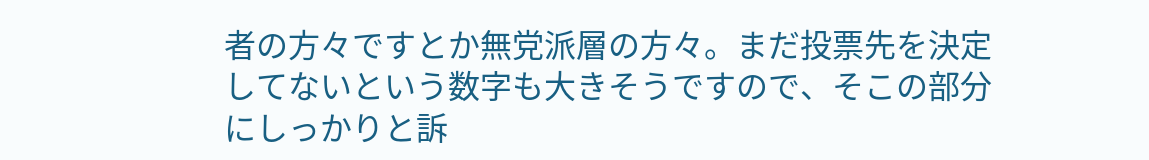者の方々ですとか無党派層の方々。まだ投票先を決定してないという数字も大きそうですので、そこの部分にしっかりと訴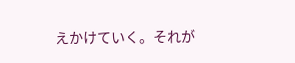えかけていく。それが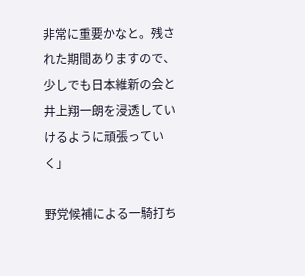非常に重要かなと。残された期間ありますので、少しでも日本維新の会と井上翔一朗を浸透していけるように頑張っていく」

野党候補による一騎打ち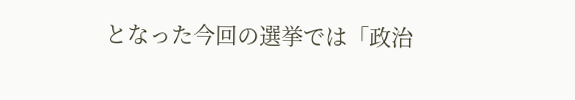となった今回の選挙では「政治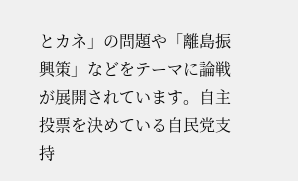とカネ」の問題や「離島振興策」などをテーマに論戦が展開されています。自主投票を決めている自民党支持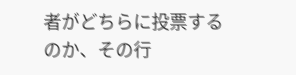者がどちらに投票するのか、その行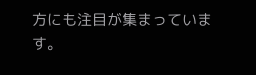方にも注目が集まっています。